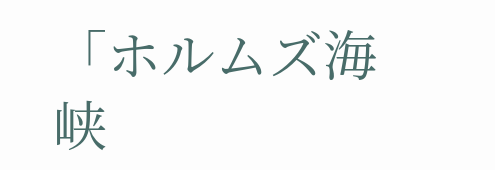「ホルムズ海峡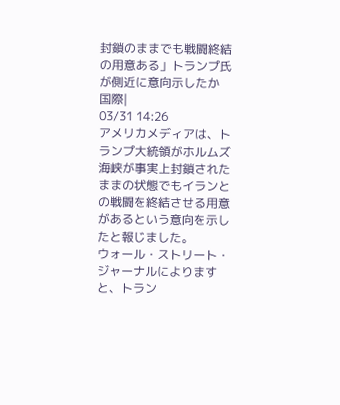封鎖のままでも戦闘終結の用意ある」トランプ氏が側近に意向示したか
国際|
03/31 14:26
アメリカメディアは、トランプ大統領がホルムズ海峡が事実上封鎖されたままの状態でもイランとの戦闘を終結させる用意があるという意向を示したと報じました。
ウォール・ストリート・ジャーナルによりますと、トラン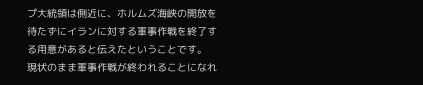プ大統領は側近に、ホルムズ海峡の開放を待たずにイランに対する軍事作戦を終了する用意があると伝えたということです。
現状のまま軍事作戦が終われることになれ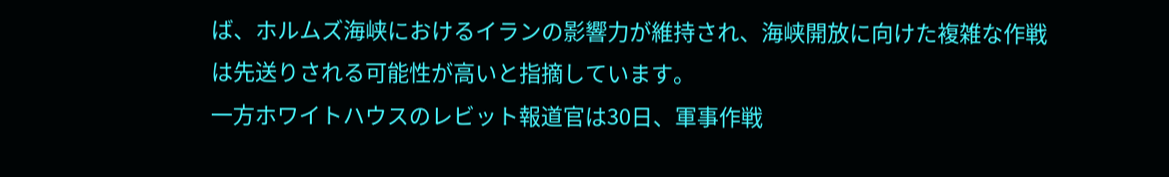ば、ホルムズ海峡におけるイランの影響力が維持され、海峡開放に向けた複雑な作戦は先送りされる可能性が高いと指摘しています。
一方ホワイトハウスのレビット報道官は30日、軍事作戦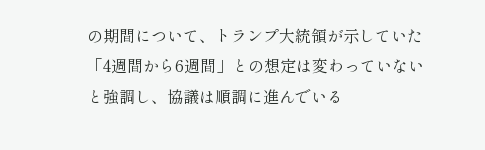の期間について、トランプ大統領が示していた「4週間から6週間」との想定は変わっていないと強調し、協議は順調に進んでいる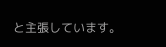と主張しています。